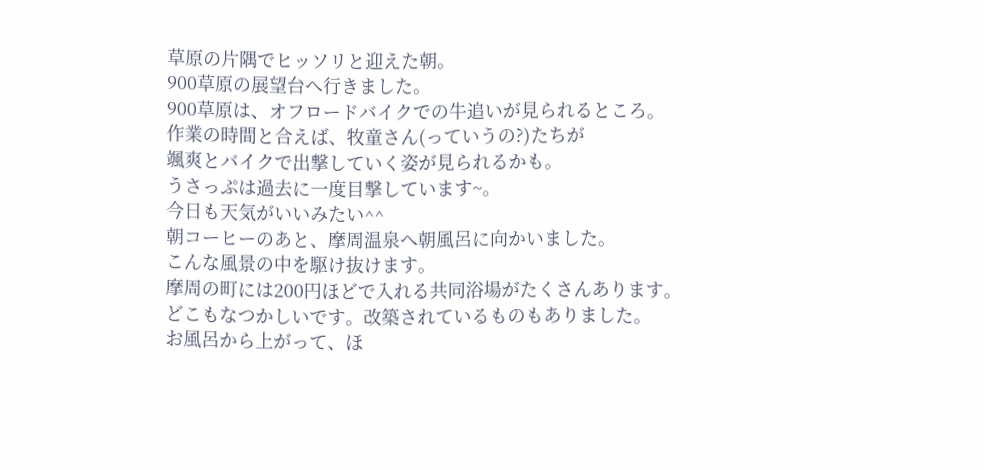草原の片隅でヒッソリと迎えた朝。
900草原の展望台へ行きました。
900草原は、オフロードバイクでの牛追いが見られるところ。
作業の時間と合えば、牧童さん(っていうの?)たちが
颯爽とバイクで出撃していく姿が見られるかも。
うさっぷは過去に一度目撃しています~。
今日も天気がいいみたい^^
朝コーヒーのあと、摩周温泉へ朝風呂に向かいました。
こんな風景の中を駆け抜けます。
摩周の町には200円ほどで入れる共同浴場がたくさんあります。
どこもなつかしいです。改築されているものもありました。
お風呂から上がって、ほ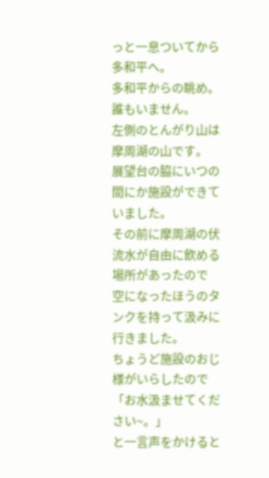っと一息ついてから多和平へ。
多和平からの眺め。
誰もいません。
左側のとんがり山は摩周湖の山です。
展望台の脇にいつの間にか施設ができていました。
その前に摩周湖の伏流水が自由に飲める場所があったので
空になったほうのタンクを持って汲みに行きました。
ちょうど施設のおじ様がいらしたので
「お水汲ませてください~。」
と一言声をかけると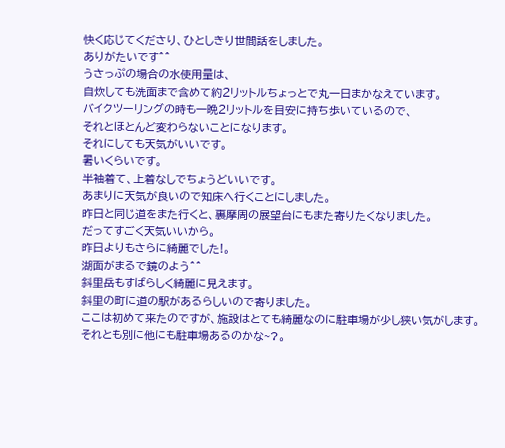快く応じてくださり、ひとしきり世間話をしました。
ありがたいです^^
うさっぷの場合の水使用量は、
自炊しても洗面まで含めて約2リットルちょっとで丸一日まかなえています。
バイクツーリングの時も一晩2リットルを目安に持ち歩いているので、
それとほとんど変わらないことになります。
それにしても天気がいいです。
暑いくらいです。
半袖着て、上着なしでちょうどいいです。
あまりに天気が良いので知床へ行くことにしました。
昨日と同じ道をまた行くと、裏摩周の展望台にもまた寄りたくなりました。
だってすごく天気いいから。
昨日よりもさらに綺麗でした!。
湖面がまるで鏡のよう^^
斜里岳もすばらしく綺麗に見えます。
斜里の町に道の駅があるらしいので寄りました。
ここは初めて来たのですが、施設はとても綺麗なのに駐車場が少し狭い気がします。
それとも別に他にも駐車場あるのかな~?。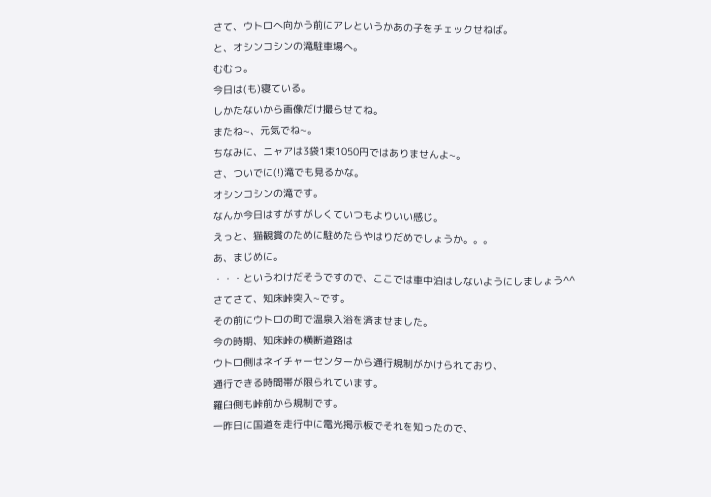さて、ウトロへ向かう前にアレというかあの子をチェックせねば。
と、オシンコシンの滝駐車場へ。
むむっ。
今日は(も)寝ている。
しかたないから画像だけ撮らせてね。
またね~、元気でね~。
ちなみに、ニャアは3袋1束1050円ではありませんよ~。
さ、ついでに(!)滝でも見るかな。
オシンコシンの滝です。
なんか今日はすがすがしくていつもよりいい感じ。
えっと、猫観賞のために駐めたらやはりだめでしょうか。。。
あ、まじめに。
・・・というわけだそうですので、ここでは車中泊はしないようにしましょう^^
さてさて、知床峠突入~です。
その前にウトロの町で温泉入浴を済ませました。
今の時期、知床峠の横断道路は
ウトロ側はネイチャーセンターから通行規制がかけられており、
通行できる時間帯が限られています。
羅臼側も峠前から規制です。
一昨日に国道を走行中に電光掲示板でそれを知ったので、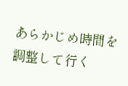あらかじめ時間を調整して行く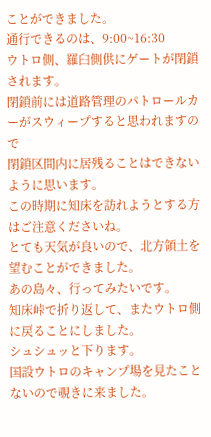ことができました。
通行できるのは、9:00~16:30
ウトロ側、羅臼側供にゲートが閉鎖されます。
閉鎖前には道路管理のパトロールカーがスウィープすると思われますので
閉鎖区間内に居残ることはできないように思います。
この時期に知床を訪れようとする方はご注意くださいね。
とても天気が良いので、北方領土を望むことができました。
あの島々、行ってみたいです。
知床峠で折り返して、またウトロ側に戻ることにしました。
シュシュッと下ります。
国設ウトロのキャンプ場を見たことないので覗きに来ました。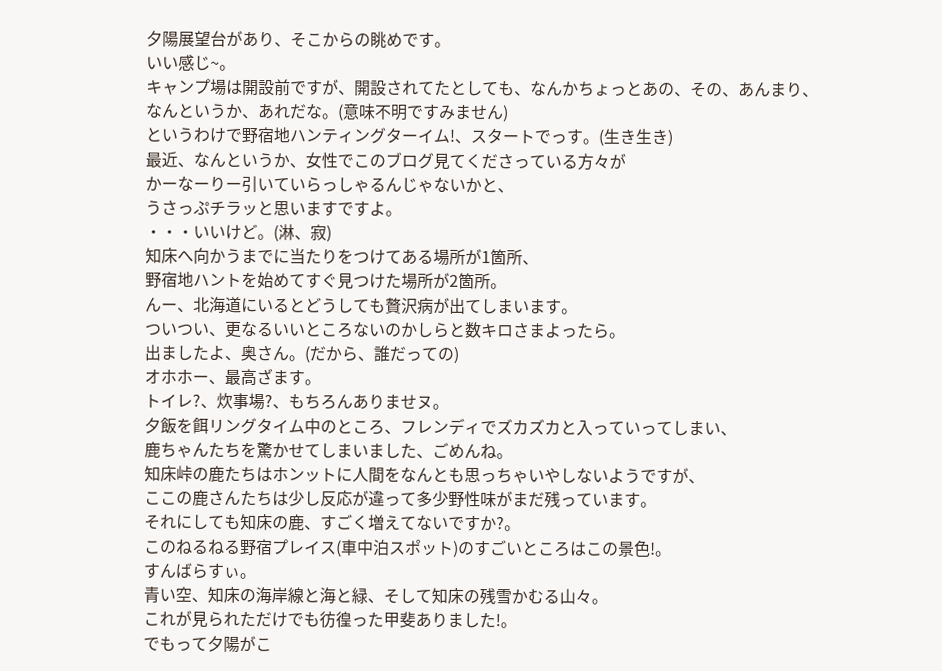夕陽展望台があり、そこからの眺めです。
いい感じ~。
キャンプ場は開設前ですが、開設されてたとしても、なんかちょっとあの、その、あんまり、
なんというか、あれだな。(意味不明ですみません)
というわけで野宿地ハンティングターイム!、スタートでっす。(生き生き)
最近、なんというか、女性でこのブログ見てくださっている方々が
かーなーりー引いていらっしゃるんじゃないかと、
うさっぷチラッと思いますですよ。
・・・いいけど。(淋、寂)
知床へ向かうまでに当たりをつけてある場所が1箇所、
野宿地ハントを始めてすぐ見つけた場所が2箇所。
んー、北海道にいるとどうしても贅沢病が出てしまいます。
ついつい、更なるいいところないのかしらと数キロさまよったら。
出ましたよ、奥さん。(だから、誰だっての)
オホホー、最高ざます。
トイレ?、炊事場?、もちろんありませヌ。
夕飯を餌リングタイム中のところ、フレンディでズカズカと入っていってしまい、
鹿ちゃんたちを驚かせてしまいました、ごめんね。
知床峠の鹿たちはホンットに人間をなんとも思っちゃいやしないようですが、
ここの鹿さんたちは少し反応が違って多少野性味がまだ残っています。
それにしても知床の鹿、すごく増えてないですか?。
このねるねる野宿プレイス(車中泊スポット)のすごいところはこの景色!。
すんばらすぃ。
青い空、知床の海岸線と海と緑、そして知床の残雪かむる山々。
これが見られただけでも彷徨った甲斐ありました!。
でもって夕陽がこ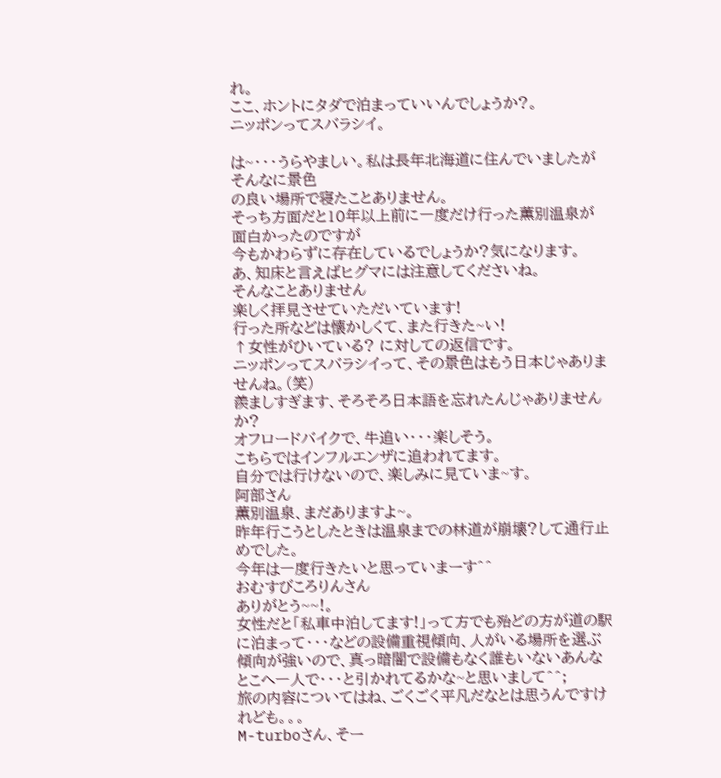れ。
ここ、ホントにタダで泊まっていいんでしょうか?。
ニッポンってスバラシイ。

は~・・・うらやましい。私は長年北海道に住んでいましたがそんなに景色
の良い場所で寝たことありません。
そっち方面だと10年以上前に一度だけ行った薫別温泉が面白かったのですが
今もかわらずに存在しているでしょうか?気になります。
あ、知床と言えばヒグマには注意してくださいね。
そんなことありません
楽しく拝見させていただいています!
行った所などは懐かしくて、また行きた~い!
↑女性がひいている? に対しての返信です。
ニッポンってスバラシイって、その景色はもう日本じゃありませんね。(笑)
羨ましすぎます、そろそろ日本語を忘れたんじゃありませんか?
オフロードバイクで、牛追い・・・楽しそう。
こちらではインフルエンザに追われてます。
自分では行けないので、楽しみに見ていま~す。
阿部さん
薫別温泉、まだありますよ~。
昨年行こうとしたときは温泉までの林道が崩壊?して通行止めでした。
今年は一度行きたいと思っていまーす^^
おむすびころりんさん
ありがとう~~!。
女性だと「私車中泊してます!」って方でも殆どの方が道の駅に泊まって・・・などの設備重視傾向、人がいる場所を選ぶ傾向が強いので、真っ暗闇で設備もなく誰もいないあんなとこへ一人で・・・と引かれてるかな~と思いまして^^;
旅の内容についてはね、ごくごく平凡だなとは思うんですけれども。。。
M-turboさん、そー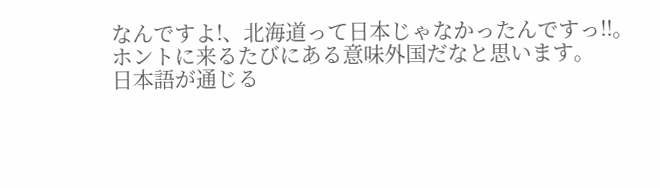なんですよ!、北海道って日本じゃなかったんですっ!!。
ホントに来るたびにある意味外国だなと思います。
日本語が通じる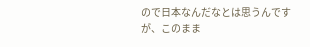ので日本なんだなとは思うんですが、このまま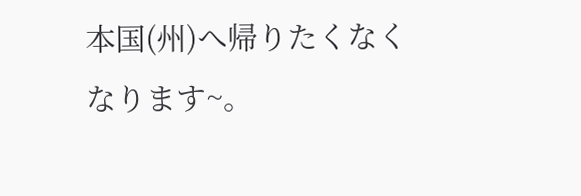本国(州)へ帰りたくなくなります~。